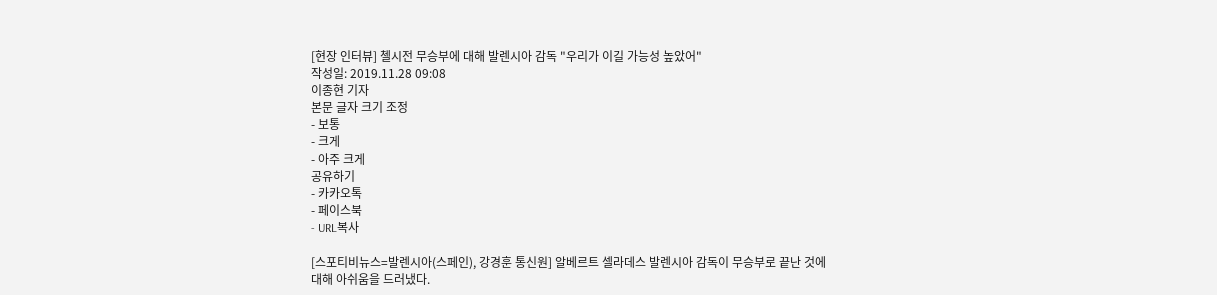[현장 인터뷰] 첼시전 무승부에 대해 발렌시아 감독 "우리가 이길 가능성 높았어"
작성일: 2019.11.28 09:08
이종현 기자
본문 글자 크기 조정
- 보통
- 크게
- 아주 크게
공유하기
- 카카오톡
- 페이스북
- URL복사

[스포티비뉴스=발렌시아(스페인), 강경훈 통신원] 알베르트 셀라데스 발렌시아 감독이 무승부로 끝난 것에 대해 아쉬움을 드러냈다.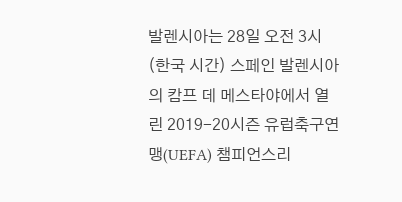발렌시아는 28일 오전 3시(한국 시간) 스페인 발렌시아의 캄프 데 메스타야에서 열린 2019-20시즌 유럽축구연맹(UEFA) 챔피언스리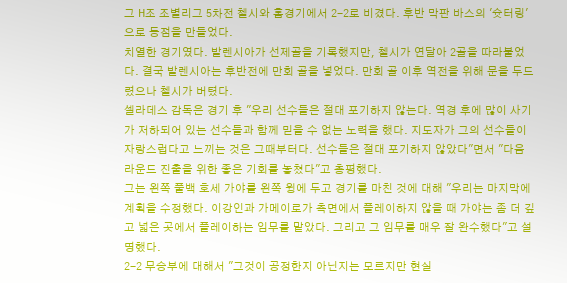그 H조 조별리그 5차전 첼시와 홈경기에서 2-2로 비겼다. 후반 막판 바스의 '슛터링'으로 동점을 만들었다.
치열한 경기였다. 발렌시아가 선제골을 기록했지만, 첼시가 연달아 2골을 따라붙었다. 결국 발렌시아는 후반전에 만회 골을 넣었다. 만회 골 이후 역전을 위해 문을 두드렸으나 첼시가 버텼다.
셀라데스 감독은 경기 후 "우리 선수들은 절대 포기하지 않는다. 역경 후에 많이 사기가 저하되어 있는 선수들과 함께 믿을 수 없는 노력을 했다. 지도자가 그의 선수들이 자랑스럽다고 느끼는 것은 그때부터다. 선수들은 절대 포기하지 않았다"면서 "다음 라운드 진출을 위한 좋은 기회를 놓쳤다"고 총평했다.
그는 왼쪽 풀백 호세 가야를 왼쪽 윙에 두고 경기를 마친 것에 대해 "우리는 마지막에 계획을 수정했다. 이강인과 가메이로가 측면에서 플레이하지 않을 때 가야는 좀 더 깊고 넓은 곳에서 플레이하는 임무를 맡았다. 그리고 그 임무를 매우 잘 완수했다"고 설명했다.
2-2 무승부에 대해서 "그것이 공정한지 아닌지는 모르지만 현실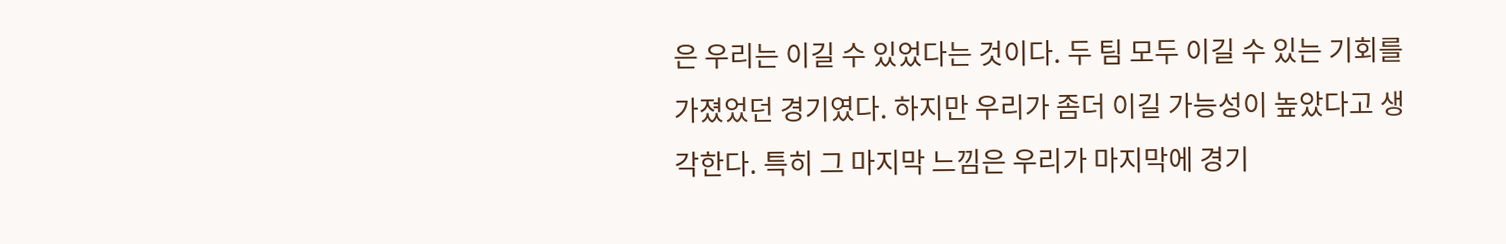은 우리는 이길 수 있었다는 것이다. 두 팀 모두 이길 수 있는 기회를 가졌었던 경기였다. 하지만 우리가 좀더 이길 가능성이 높았다고 생각한다. 특히 그 마지막 느낌은 우리가 마지막에 경기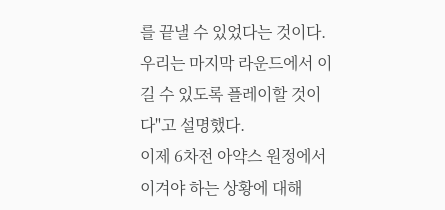를 끝낼 수 있었다는 것이다. 우리는 마지막 라운드에서 이길 수 있도록 플레이할 것이다"고 설명했다.
이제 6차전 아약스 원정에서 이겨야 하는 상황에 대해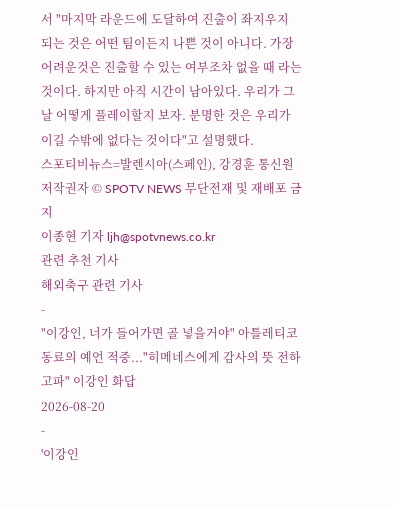서 "마지막 라운드에 도달하여 진출이 좌지우지 되는 것은 어떤 팀이든지 나쁜 것이 아니다. 가장 어려운것은 진출할 수 있는 여부조차 없을 때 라는 것이다. 하지만 아직 시간이 남아있다. 우리가 그날 어떻게 플레이할지 보자. 분명한 것은 우리가 이길 수밖에 없다는 것이다"고 설명했다.
스포티비뉴스=발렌시아(스페인), 강경훈 통신원
저작권자 © SPOTV NEWS 무단전재 및 재배포 금지
이종현 기자 ljh@spotvnews.co.kr
관련 추천 기사
해외축구 관련 기사
-
"이강인, 너가 들어가면 골 넣을거야" 아틀레티코 동료의 예언 적중..."히메네스에게 감사의 뜻 전하고파" 이강인 화답
2026-08-20
-
'이강인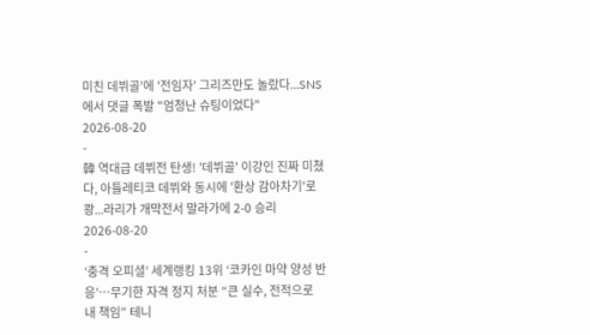미친 데뷔골'에 '전임자' 그리즈만도 놀랐다...SNS에서 댓글 폭발 "엄청난 슈팅이었다"
2026-08-20
-
韓 역대급 데뷔전 탄생! '데뷔골' 이강인 진짜 미쳤다, 아틀레티코 데뷔와 동시에 '환상 감아차기'로 쾅...라리가 개막전서 말라가에 2-0 승리
2026-08-20
-
‘충격 오피셜’ 세계랭킹 13위 ‘코카인 마약 양성 반응’…무기한 자격 정지 처분 “큰 실수, 전적으로 내 책임” 테니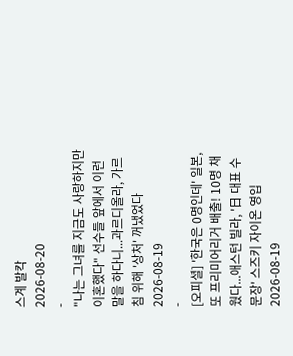스계 발칵
2026-08-20
-
"나는 그녀를 지금도 사랑하지만 이혼했다" 선수들 앞에서 이런 말을 하다니...과르디올라, 가르침 위해 '상처' 꺼냈었다
2026-08-19
-
[오피셜] '한국은 0명인데' 일본, 또 프리미어리거 배출! 10명 채웠다...애스턴 빌라, '日 대표 수문장' 스즈키 자이온 영입
2026-08-19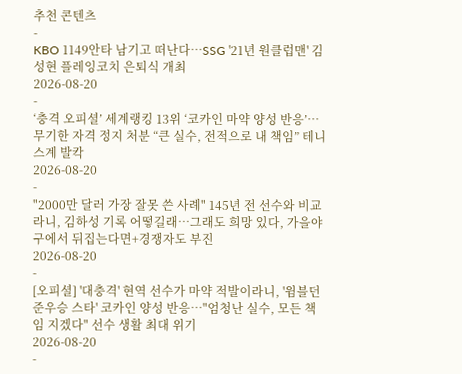추천 콘텐츠
-
KBO 1149안타 남기고 떠난다…SSG '21년 원클럽맨' 김성현 플레잉코치 은퇴식 개최
2026-08-20
-
‘충격 오피셜’ 세계랭킹 13위 ‘코카인 마약 양성 반응’…무기한 자격 정지 처분 “큰 실수, 전적으로 내 책임” 테니스계 발칵
2026-08-20
-
"2000만 달러 가장 잘못 쓴 사례" 145년 전 선수와 비교라니, 김하성 기록 어떻길래…그래도 희망 있다, 가을야구에서 뒤집는다면+경쟁자도 부진
2026-08-20
-
[오피셜] '대충격' 현역 선수가 마약 적발이라니, '윔블던 준우승 스타' 코카인 양성 반응…"엄청난 실수, 모든 책임 지겠다" 선수 생활 최대 위기
2026-08-20
-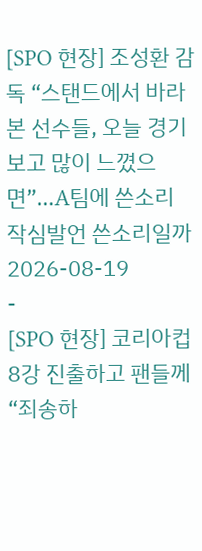[SPO 현장] 조성환 감독 “스탠드에서 바라본 선수들, 오늘 경기보고 많이 느꼈으면”…A팀에 쓴소리 작심발언 쓴소리일까
2026-08-19
-
[SPO 현장] 코리아컵 8강 진출하고 팬들께 “죄송하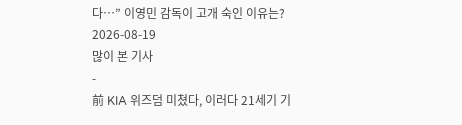다…” 이영민 감독이 고개 숙인 이유는?
2026-08-19
많이 본 기사
-
前 KIA 위즈덤 미쳤다, 이러다 21세기 기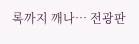록까지 깨나… 전광판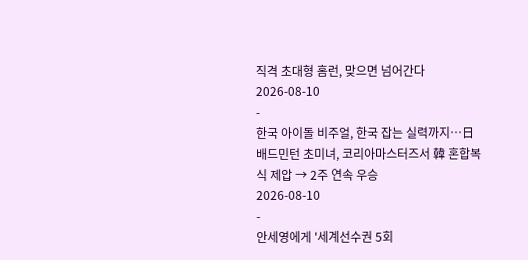직격 초대형 홈런, 맞으면 넘어간다
2026-08-10
-
한국 아이돌 비주얼, 한국 잡는 실력까지…日 배드민턴 초미녀, 코리아마스터즈서 韓 혼합복식 제압 → 2주 연속 우승
2026-08-10
-
안세영에게 '세계선수권 5회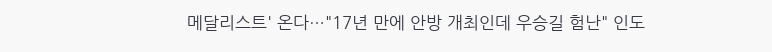메달리스트' 온다…"17년 만에 안방 개최인데 우승길 험난" 인도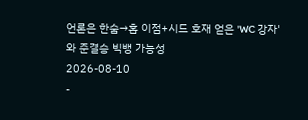언론은 한숨→홈 이점+시드 호재 얻은 'WC 강자'와 준결승 빅뱅 가능성
2026-08-10
-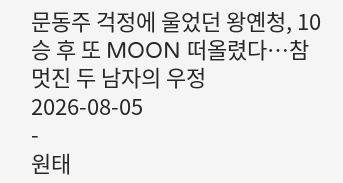문동주 걱정에 울었던 왕옌청, 10승 후 또 MOON 떠올렸다…참 멋진 두 남자의 우정
2026-08-05
-
원태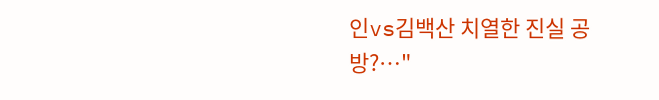인vs김백산 치열한 진실 공방?…"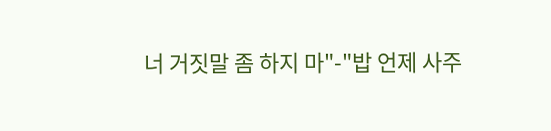너 거짓말 좀 하지 마"-"밥 언제 사주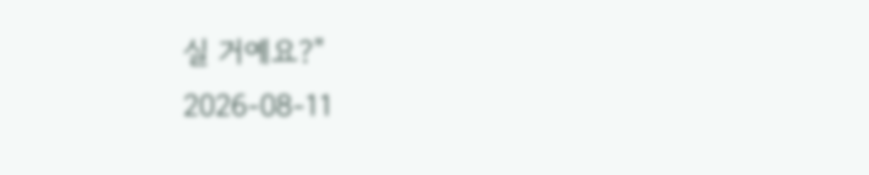실 거예요?"
2026-08-11